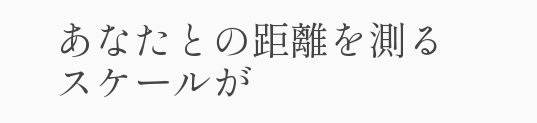あなたとの距離を測るスケールが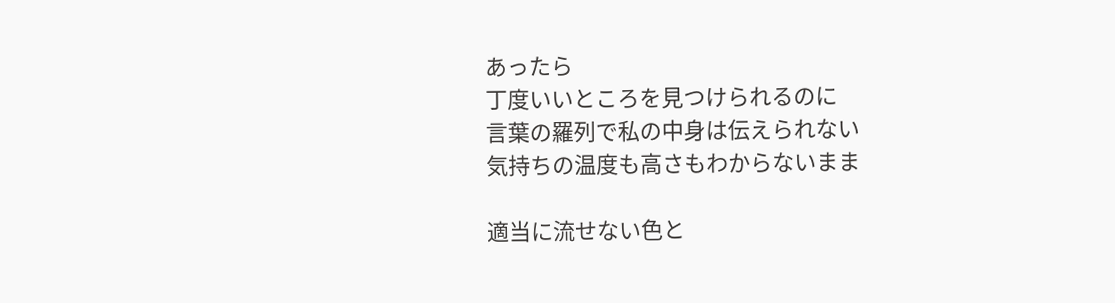あったら
丁度いいところを見つけられるのに
言葉の羅列で私の中身は伝えられない
気持ちの温度も高さもわからないまま

適当に流せない色と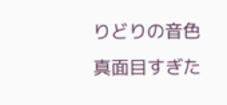りどりの音色
真面目すぎた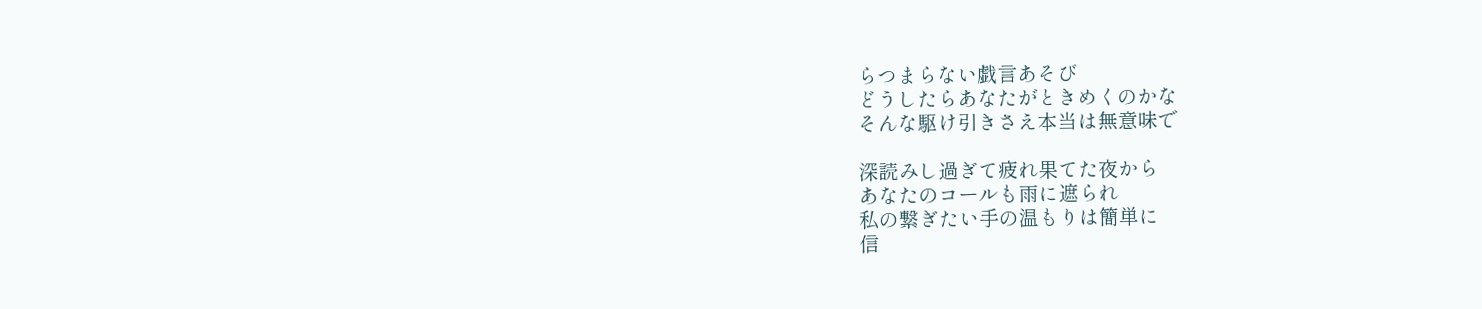らつまらない戯言あそび
どうしたらあなたがときめくのかな
そんな駆け引きさえ本当は無意味で

深読みし過ぎて疲れ果てた夜から
あなたのコールも雨に遮られ
私の繋ぎたい手の温もりは簡単に
信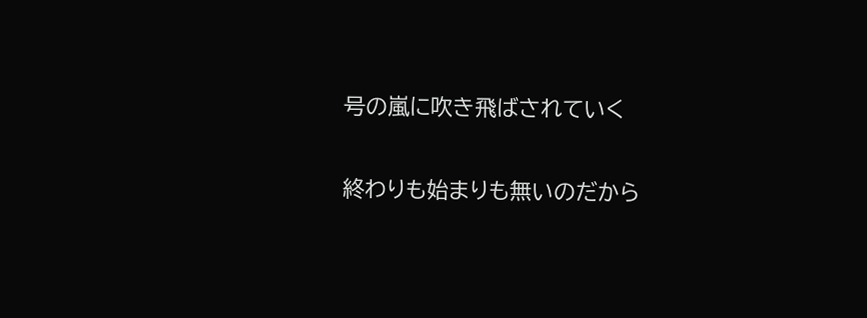号の嵐に吹き飛ばされていく

終わりも始まりも無いのだから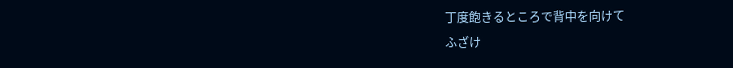丁度飽きるところで背中を向けて
ふざけ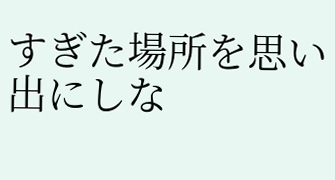すぎた場所を思い出にしな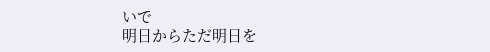いで
明日からただ明日を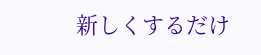新しくするだけ